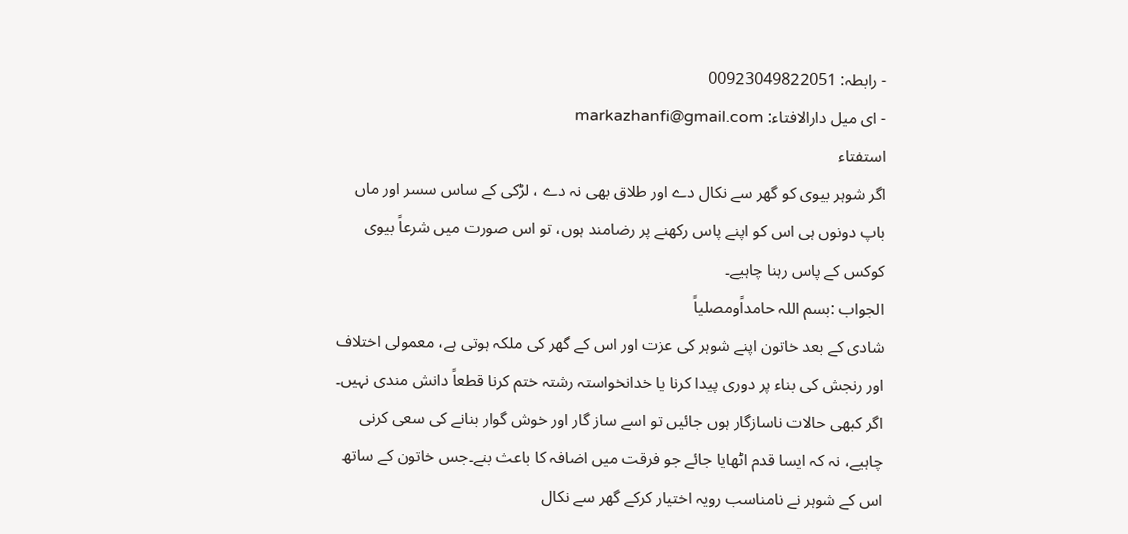- رابطہ: 00923049822051
- ای میل دارالافتاء: markazhanfi@gmail.com
استفتاء
اگر شوہر بیوی کو گھر سے نکال دے اور طلاق بھی نہ دے ، لڑکی کے ساس سسر اور ماں باپ دونوں ہی اس کو اپنے پاس رکھنے پر رضامند ہوں، تو اس صورت میں شرعاً بیوی کوکس کے پاس رہنا چاہیے۔
الجواب :بسم اللہ حامداًومصلیاً
شادی کے بعد خاتون اپنے شوہر کی عزت اور اس کے گھر کی ملکہ ہوتی ہے، معمولی اختلاف اور رنجش کی بناء پر دوری پیدا کرنا یا خدانخواستہ رشتہ ختم کرنا قطعاً دانش مندی نہیں۔ اگر کبھی حالات ناسازگار ہوں جائیں تو اسے ساز گار اور خوش گوار بنانے کی سعی کرنی چاہیے، نہ کہ ایسا قدم اٹھایا جائے جو فرقت میں اضافہ کا باعث بنے۔جس خاتون کے ساتھ اس کے شوہر نے نامناسب رویہ اختیار کرکے گھر سے نکال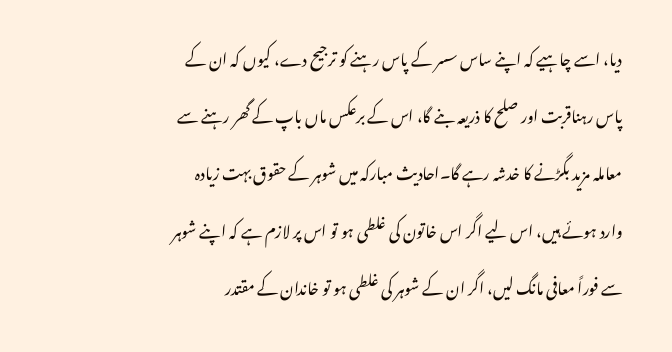دیا، اسے چاہیے کہ اپنے ساس سسر کے پاس رہنے کو ترجیح دے، کیوں کہ ان کے پاس رہناقربت اور صلح کا ذریعہ بنے گا، اس کے برعکس ماں باپ کے گھر رہنے سے معاملہ مزید بگڑنے کا خدشہ رہے گا۔احادیث مبارکہ میں شوہر کے حقوق بہت زیادہ وارد ہوئے ہیں، اس لیے اگر اس خاتون کی غلطی ہو تو اس پر لازم ہے کہ اپنے شوہر سے فوراً معافی مانگ لیں، اگر ان کے شوہر کی غلطی ہو تو خاندان کے مقتدر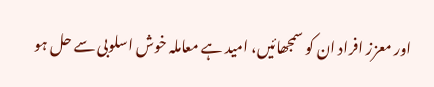اور معزز افراد ان کو سمجھائیں، امید ہے معاملہ خوش اسلوبی سے حل ہو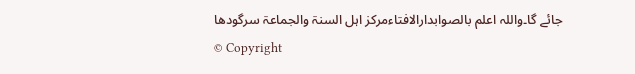جائے گا۔واللہ اعلم بالصوابدارالافتاءمرکز اہل السنۃ والجماعۃ سرگودھا
© Copyright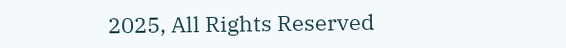2025, All Rights Reserved